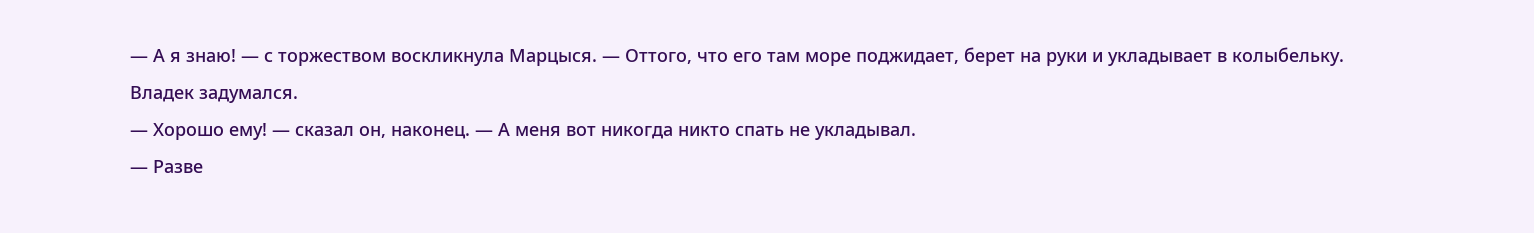— А я знаю! — с торжеством воскликнула Марцыся. — Оттого, что его там море поджидает, берет на руки и укладывает в колыбельку.
Владек задумался.
— Хорошо ему! — сказал он, наконец. — А меня вот никогда никто спать не укладывал.
— Разве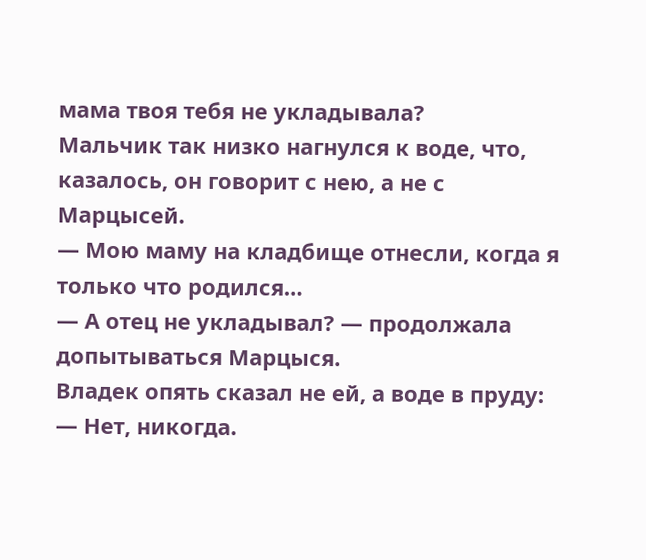мама твоя тебя не укладывала?
Мальчик так низко нагнулся к воде, что, казалось, он говорит с нею, а не с Марцысей.
— Мою маму на кладбище отнесли, когда я только что родился…
— А отец не укладывал? — продолжала допытываться Марцыся.
Владек опять сказал не ей, а воде в пруду:
— Нет, никогда.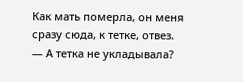Как мать померла, он меня сразу сюда, к тетке, отвез.
— А тетка не укладывала?